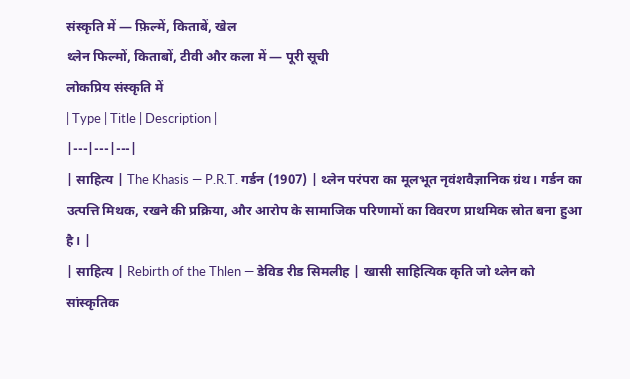संस्कृति में — फ़िल्में, किताबें, खेल
थ्लेन फिल्मों, किताबों, टीवी और कला में — पूरी सूची
लोकप्रिय संस्कृति में
| Type | Title | Description |
|---|---|---|
| साहित्य | The Khasis — P.R.T. गर्डन (1907) | थ्लेन परंपरा का मूलभूत नृवंशवैज्ञानिक ग्रंथ। गर्डन का उत्पत्ति मिथक, रखने की प्रक्रिया, और आरोप के सामाजिक परिणामों का विवरण प्राथमिक स्रोत बना हुआ है। |
| साहित्य | Rebirth of the Thlen — डेविड रीड सिमलीह | खासी साहित्यिक कृति जो थ्लेन को सांस्कृतिक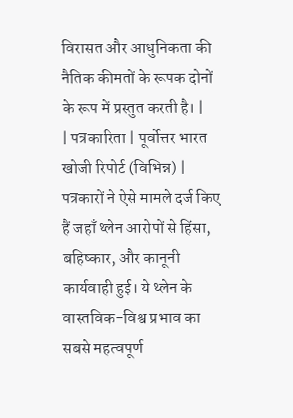विरासत और आधुनिकता की नैतिक कीमतों के रूपक दोनों के रूप में प्रस्तुत करती है। |
| पत्रकारिता | पूर्वोत्तर भारत खोजी रिपोर्ट (विभिन्न) | पत्रकारों ने ऐसे मामले दर्ज किए हैं जहाँ थ्लेन आरोपों से हिंसा, बहिष्कार, और कानूनी कार्यवाही हुई। ये थ्लेन के वास्तविक-विश्व प्रभाव का सबसे महत्वपूर्ण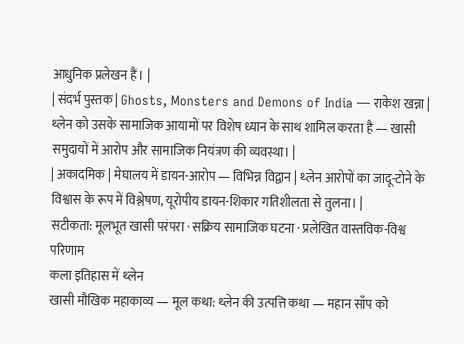आधुनिक प्रलेखन हैं। |
| संदर्भ पुस्तक | Ghosts, Monsters and Demons of India — राकेश खन्ना | थ्लेन को उसके सामाजिक आयामों पर विशेष ध्यान के साथ शामिल करता है — खासी समुदायों में आरोप और सामाजिक नियंत्रण की व्यवस्था। |
| अकादमिक | मेघालय में डायन-आरोप — विभिन्न विद्वान | थ्लेन आरोपों का जादू-टोने के विश्वास के रूप में विश्लेषण, यूरोपीय डायन-शिकार गतिशीलता से तुलना। |
सटीकता: मूलभूत खासी परंपरा · सक्रिय सामाजिक घटना · प्रलेखित वास्तविक-विश्व परिणाम
कला इतिहास में थ्लेन
खासी मौखिक महाकाव्य — मूल कथा: थ्लेन की उत्पत्ति कथा — महान साँप को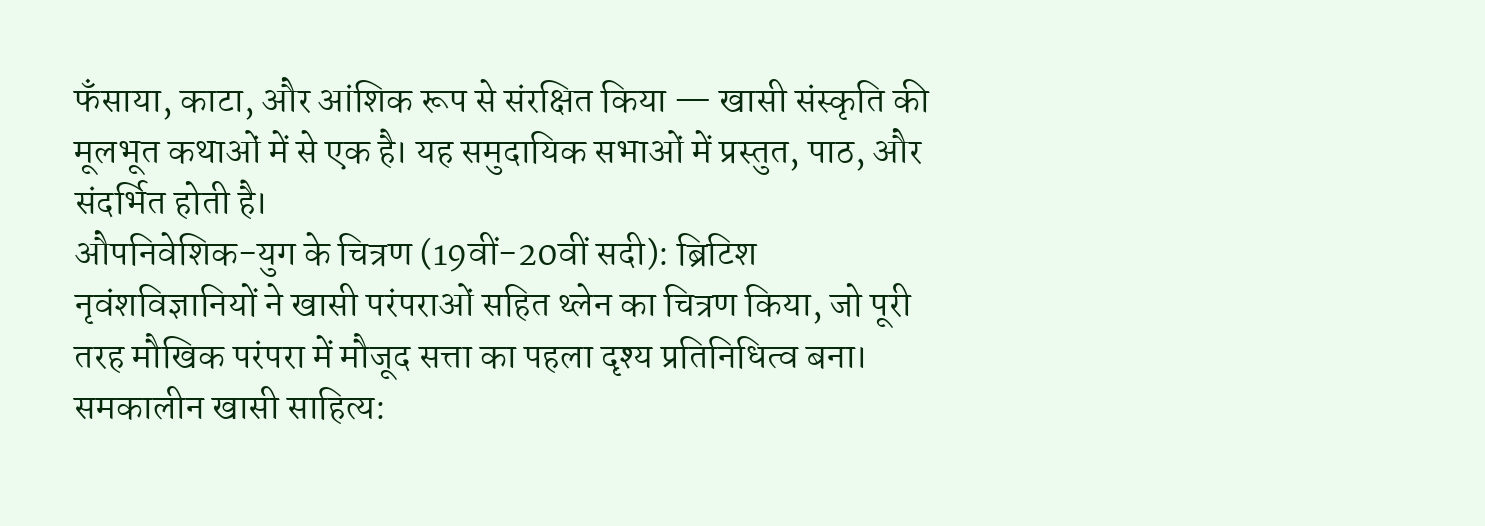फँसाया, काटा, और आंशिक रूप से संरक्षित किया — खासी संस्कृति की मूलभूत कथाओं में से एक है। यह समुदायिक सभाओं में प्रस्तुत, पाठ, और संदर्भित होती है।
औपनिवेशिक-युग के चित्रण (19वीं-20वीं सदी): ब्रिटिश नृवंशविज्ञानियों ने खासी परंपराओं सहित थ्लेन का चित्रण किया, जो पूरी तरह मौखिक परंपरा में मौजूद सत्ता का पहला दृश्य प्रतिनिधित्व बना।
समकालीन खासी साहित्य: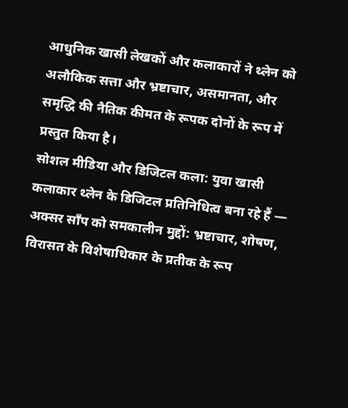आधुनिक खासी लेखकों और कलाकारों ने थ्लेन को अलौकिक सत्ता और भ्रष्टाचार, असमानता, और समृद्धि की नैतिक कीमत के रूपक दोनों के रूप में प्रस्तुत किया है।
सोशल मीडिया और डिजिटल कला: युवा खासी कलाकार थ्लेन के डिजिटल प्रतिनिधित्व बना रहे हैं — अक्सर साँप को समकालीन मुद्दों: भ्रष्टाचार, शोषण, विरासत के विशेषाधिकार के प्रतीक के रूप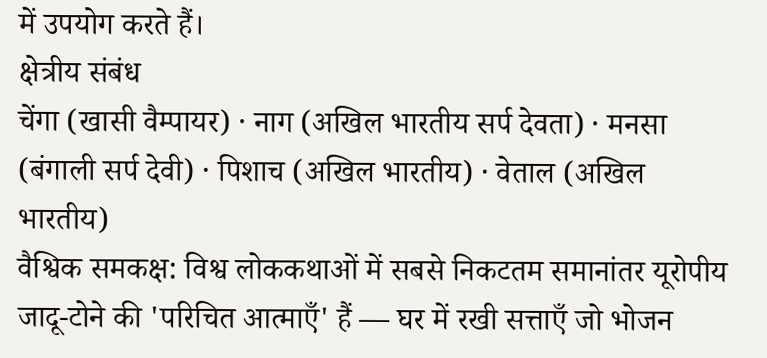में उपयोग करते हैं।
क्षेत्रीय संबंध
चेंगा (खासी वैम्पायर) · नाग (अखिल भारतीय सर्प देवता) · मनसा (बंगाली सर्प देवी) · पिशाच (अखिल भारतीय) · वेताल (अखिल भारतीय)
वैश्विक समकक्ष: विश्व लोककथाओं में सबसे निकटतम समानांतर यूरोपीय जादू-टोने की 'परिचित आत्माएँ' हैं — घर में रखी सत्ताएँ जो भोजन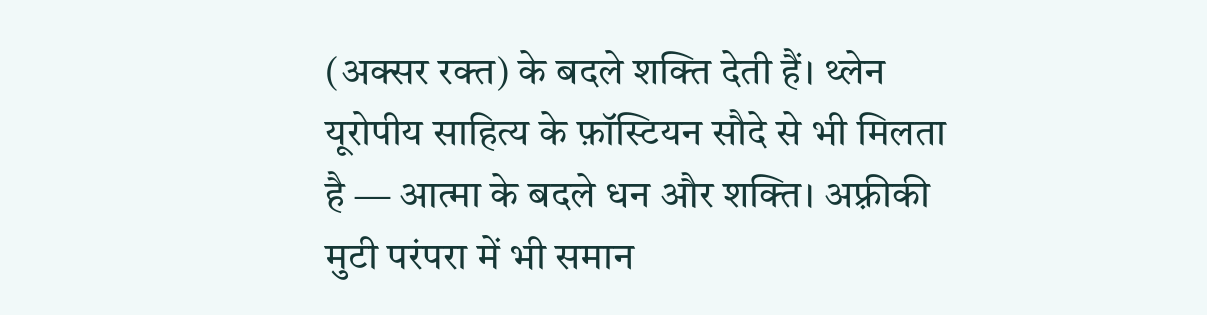(अक्सर रक्त) के बदले शक्ति देती हैं। थ्लेन यूरोपीय साहित्य के फ़ॉस्टियन सौदे से भी मिलता है — आत्मा के बदले धन और शक्ति। अफ़्रीकी मुटी परंपरा में भी समान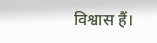विश्वास हैं।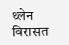थ्लेन विरासत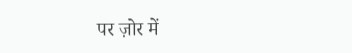पर ज़ोर में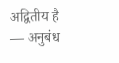अद्वितीय है — अनुबंध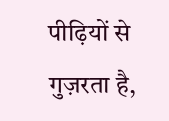पीढ़ियों से गुज़रता है,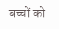बच्चों को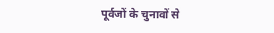पूर्वजों के चुनावों से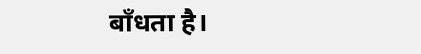बाँधता है।